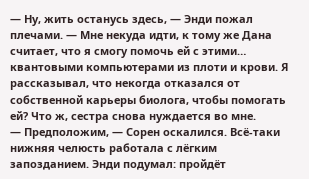— Ну, жить останусь здесь, — Энди пожал плечами. — Мне некуда идти, к тому же Дана считает, что я смогу помочь ей с этими… квантовыми компьютерами из плоти и крови. Я рассказывал, что некогда отказался от собственной карьеры биолога, чтобы помогать ей? Что ж, сестра снова нуждается во мне.
— Предположим, — Сорен оскалился. Всё-таки нижняя челюсть работала с лёгким запозданием. Энди подумал: пройдёт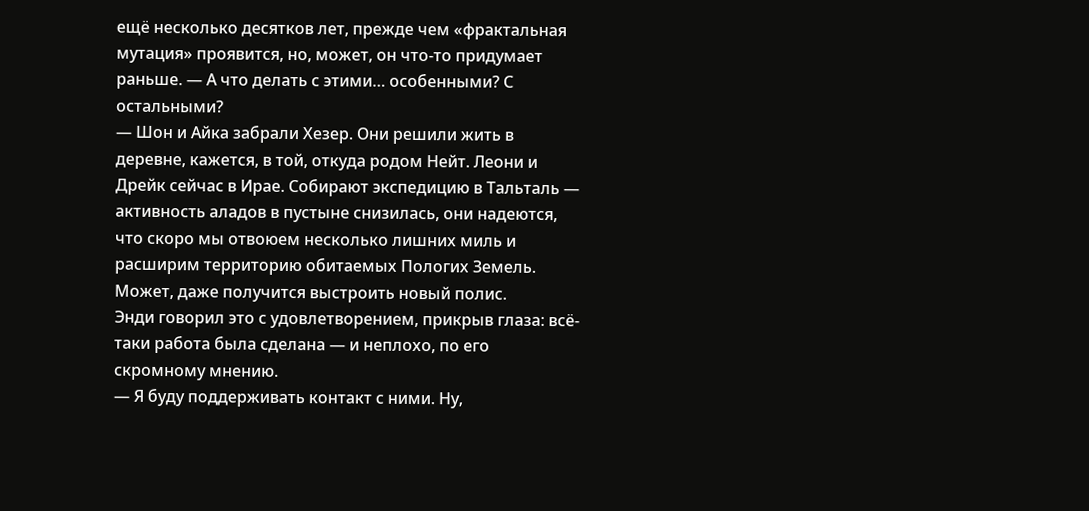ещё несколько десятков лет, прежде чем «фрактальная мутация» проявится, но, может, он что-то придумает раньше. — А что делать с этими… особенными? С остальными?
— Шон и Айка забрали Хезер. Они решили жить в деревне, кажется, в той, откуда родом Нейт. Леони и Дрейк сейчас в Ирае. Собирают экспедицию в Тальталь — активность аладов в пустыне снизилась, они надеются, что скоро мы отвоюем несколько лишних миль и расширим территорию обитаемых Пологих Земель. Может, даже получится выстроить новый полис.
Энди говорил это с удовлетворением, прикрыв глаза: всё-таки работа была сделана — и неплохо, по его скромному мнению.
— Я буду поддерживать контакт с ними. Ну,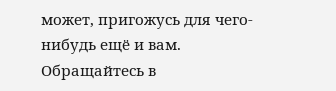может, пригожусь для чего-нибудь ещё и вам. Обращайтесь в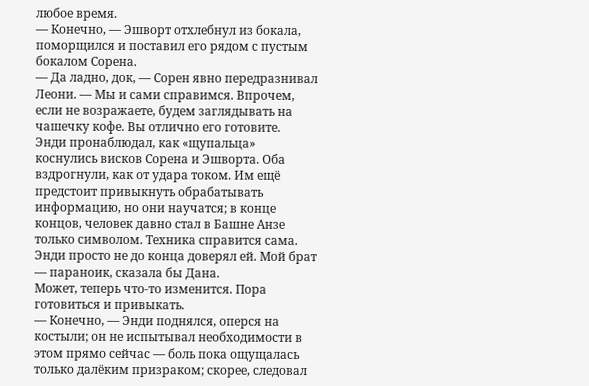любое время.
— Конечно, — Эшворт отхлебнул из бокала, поморщился и поставил его рядом с пустым бокалом Сорена.
— Да ладно, док, — Сорен явно передразнивал Леони. — Мы и сами справимся. Впрочем, если не возражаете, будем заглядывать на чашечку кофе. Вы отлично его готовите.
Энди пронаблюдал, как «щупальца» коснулись висков Сорена и Эшворта. Оба вздрогнули, как от удара током. Им ещё предстоит привыкнуть обрабатывать информацию, но они научатся; в конце концов, человек давно стал в Башне Анзе только символом. Техника справится сама. Энди просто не до конца доверял ей. Мой брат — параноик, сказала бы Дана.
Может, теперь что-то изменится. Пора готовиться и привыкать.
— Конечно, — Энди поднялся, оперся на костыли; он не испытывал необходимости в этом прямо сейчас — боль пока ощущалась только далёким призраком; скорее, следовал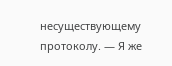несуществующему протоколу. — Я же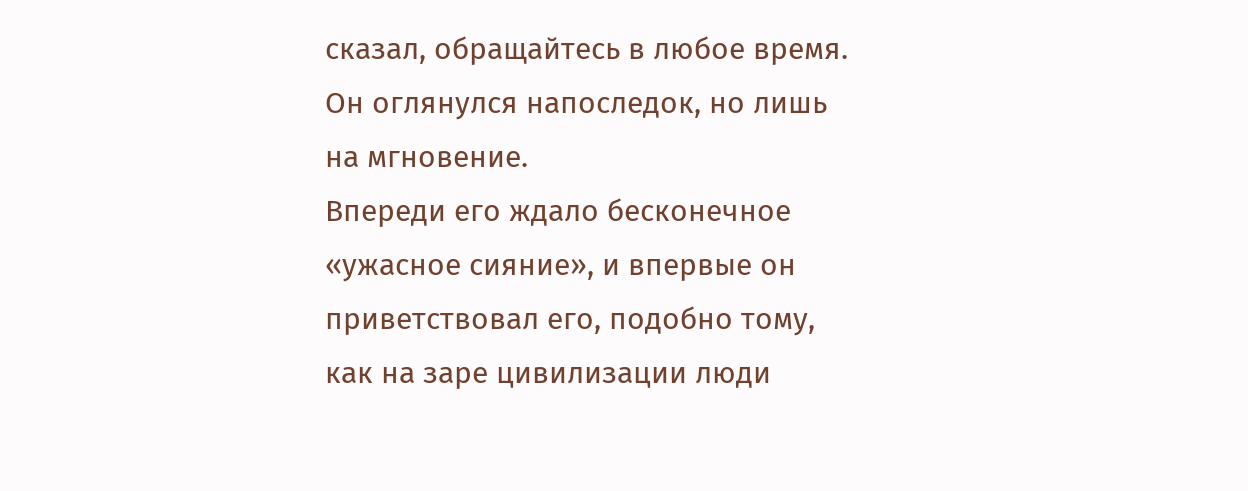сказал, обращайтесь в любое время.
Он оглянулся напоследок, но лишь на мгновение.
Впереди его ждало бесконечное «ужасное сияние», и впервые он приветствовал его, подобно тому, как на заре цивилизации люди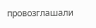провозглашали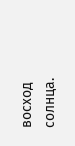восход солнца.